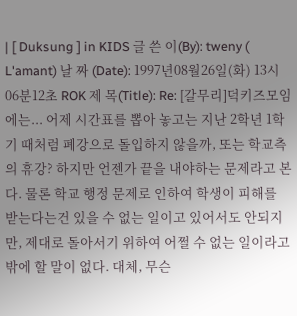| [ Duksung ] in KIDS 글 쓴 이(By): tweny ( L'amant) 날 짜 (Date): 1997년08월26일(화) 13시06분12초 ROK 제 목(Title): Re: [갈무리]덕키즈모임에는... 어제 시간표를 뽑아 놓고는 지난 2학년 1학기 때처럼 폐강으로 돌입하지 않을까, 또는 학교측의 휴강? 하지만 언젠가 끝을 내야하는 문제라고 본다. 물론 학교 행정 문제로 인하여 학생이 피해를 받는다는건 있을 수 없는 일이고 있어서도 안되지만, 제대로 돌아서기 위하여 어쩔 수 없는 일이라고 밖에 할 말이 없다. 대체, 무슨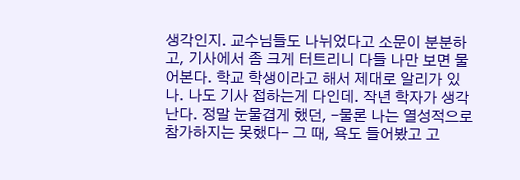생각인지. 교수님들도 나뉘었다고 소문이 분분하고, 기사에서 좀 크게 터트리니 다들 나만 보면 물어본다. 학교 학생이라고 해서 제대로 알리가 있나. 나도 기사 접하는게 다인데. 작년 학자가 생각난다. 정말 눈물겹게 했던, -물론 나는 열성적으로 참가하지는 못했다- 그 때, 욕도 들어봤고 고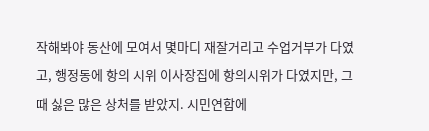작해봐야 동산에 모여서 몇마디 재잘거리고 수업거부가 다였고, 행정동에 항의 시위 이사장집에 항의시위가 다였지만, 그 때 싫은 많은 상처를 받았지. 시민연합에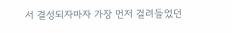서 결성되자마자 가장 먼저 걸려들었던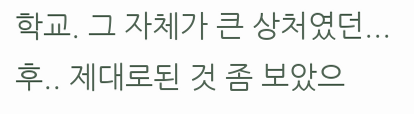학교. 그 자체가 큰 상처였던... 후.. 제대로된 것 좀 보았으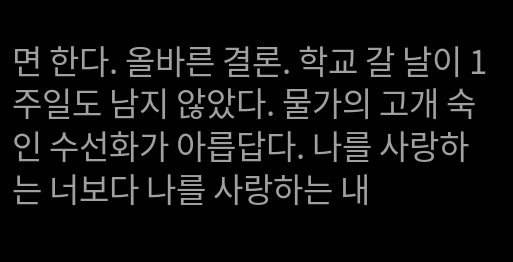면 한다. 올바른 결론. 학교 갈 날이 1주일도 남지 않았다. 물가의 고개 숙인 수선화가 아릅답다. 나를 사랑하는 너보다 나를 사랑하는 내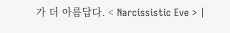가 더 아름답다. < Narcissistic Eve > |